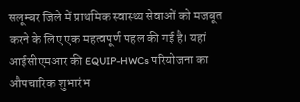सलूम्बर जिले में प्राथमिक स्वास्थ्य सेवाओं को मजबूत करने के लिए एक महत्वपूर्ण पहल की गई है। यहां आईसीएमआर की EQUIP-HWCs परियोजना का औपचारिक शुभारंभ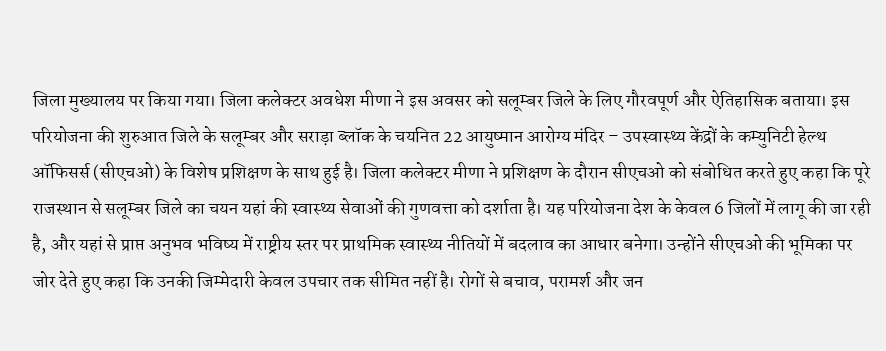जिला मुख्यालय पर किया गया। जिला कलेक्टर अवधेश मीणा ने इस अवसर को सलूम्बर जिले के लिए गौरवपूर्ण और ऐतिहासिक बताया। इस परियोजना की शुरुआत जिले के सलूम्बर और सराड़ा ब्लॉक के चयनित 22 आयुष्मान आरोग्य मंदिर – उपस्वास्थ्य केंद्रों के कम्युनिटी हेल्थ ऑफिसर्स (सीएचओ) के विशेष प्रशिक्षण के साथ हुई है। जिला कलेक्टर मीणा ने प्रशिक्षण के दौरान सीएचओ को संबोधित करते हुए कहा कि पूरे राजस्थान से सलूम्बर जिले का चयन यहां की स्वास्थ्य सेवाओं की गुणवत्ता को दर्शाता है। यह परियोजना देश के केवल 6 जिलों में लागू की जा रही है, और यहां से प्राप्त अनुभव भविष्य में राष्ट्रीय स्तर पर प्राथमिक स्वास्थ्य नीतियों में बदलाव का आधार बनेगा। उन्होंने सीएचओ की भूमिका पर जोर देते हुए कहा कि उनकी जिम्मेदारी केवल उपचार तक सीमित नहीं है। रोगों से बचाव, परामर्श और जन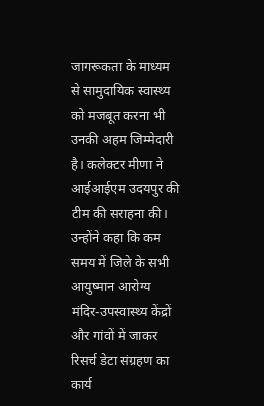जागरूकता के माध्यम से सामुदायिक स्वास्थ्य को मजबूत करना भी उनकी अहम जिम्मेदारी है। कलेक्टर मीणा ने आईआईएम उदयपुर की टीम की सराहना की। उन्होंने कहा कि कम समय में जिले के सभी आयुष्मान आरोग्य मंदिर-उपस्वास्थ्य केंद्रों और गांवों में जाकर रिसर्च डेटा संग्रहण का कार्य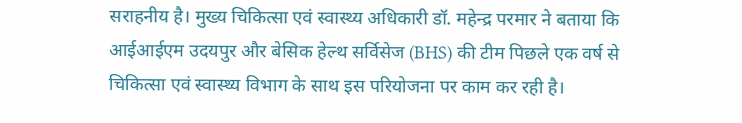सराहनीय है। मुख्य चिकित्सा एवं स्वास्थ्य अधिकारी डॉ. महेन्द्र परमार ने बताया कि आईआईएम उदयपुर और बेसिक हेल्थ सर्विसेज (BHS) की टीम पिछले एक वर्ष से चिकित्सा एवं स्वास्थ्य विभाग के साथ इस परियोजना पर काम कर रही है।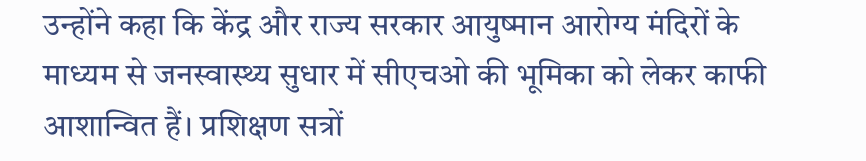उन्होंने कहा कि केंद्र और राज्य सरकार आयुष्मान आरोग्य मंदिरों के माध्यम से जनस्वास्थ्य सुधार में सीएचओ की भूमिका को लेकर काफी आशान्वित हैं। प्रशिक्षण सत्रों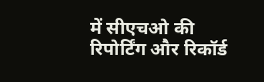में सीएचओ की रिपोर्टिंग और रिकॉर्ड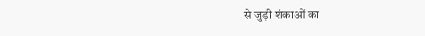से जुड़ी शंकाओं का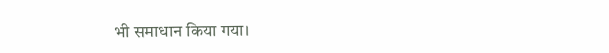भी समाधान किया गया।